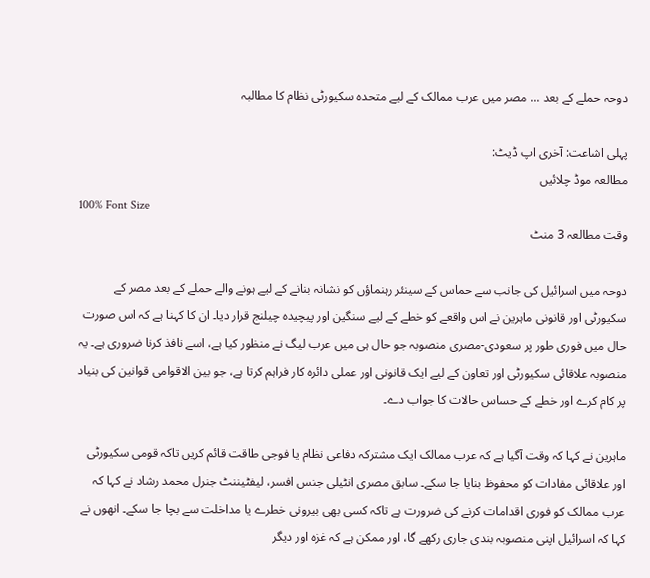دوحہ حملے کے بعد ... مصر میں عرب ممالک کے لیے متحدہ سکیورٹی نظام کا مطالبہ

پہلی اشاعت: آخری اپ ڈیٹ:
مطالعہ موڈ چلائیں
100% Font Size
وقت مطالعہ 3 منٹ

دوحہ میں اسرائیل کی جانب سے حماس کے سینئر رہنماؤں کو نشانہ بنانے کے لیے ہونے والے حملے کے بعد مصر کے سکیورٹی اور قانونی ماہرین نے اس واقعے کو خطے کے لیے سنگین اور پیچیدہ چیلنج قرار دیا۔ ان کا کہنا ہے کہ اس صورت حال میں فوری طور پر سعودی-مصری منصوبہ جو حال ہی میں عرب لیگ نے منظور کیا ہے، اسے نافذ کرنا ضروری ہے۔ یہ منصوبہ علاقائی سکیورٹی اور تعاون کے لیے ایک قانونی اور عملی دائرہ کار فراہم کرتا ہے، جو بین الاقوامی قوانین کی بنیاد پر کام کرے اور خطے کے حساس حالات کا جواب دے۔

ماہرین نے کہا کہ وقت آگیا ہے کہ عرب ممالک ایک مشترکہ دفاعی نظام یا فوجی طاقت قائم کریں تاکہ قومی سکیورٹی اور علاقائی مفادات کو محفوظ بنایا جا سکے۔ سابق مصری انٹیلی جنس افسر، لیفٹیننٹ جنرل محمد رشاد نے کہا کہ عرب ممالک کو فوری اقدامات کرنے کی ضرورت ہے تاکہ کسی بھی بیرونی خطرے یا مداخلت سے بچا جا سکے۔ انھوں نے کہا کہ اسرائیل اپنی منصوبہ بندی جاری رکھے گا، اور ممکن ہے کہ غزہ اور دیگر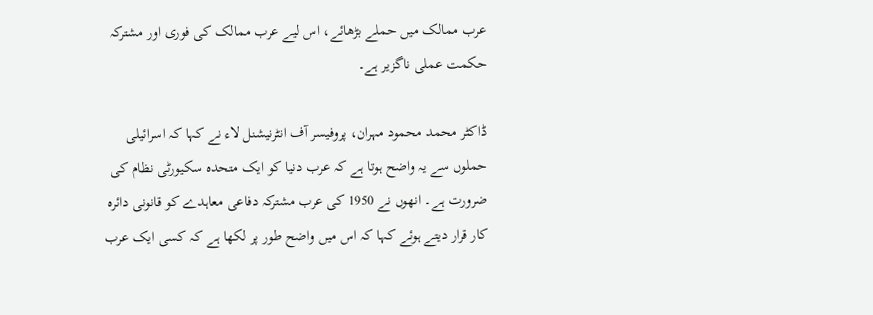عرب ممالک میں حملے بڑھائے، اس لیے عرب ممالک کی فوری اور مشترکہ حکمت عملی ناگزیر ہے۔

ڈاکٹر محمد محمود مہران، پروفیسر آف انٹرنیشنل لاء نے کہا کہ اسرائیلی حملوں سے یہ واضح ہوتا ہے کہ عرب دنیا کو ایک متحدہ سکیورٹی نظام کی ضرورت ہے۔ انھوں نے 1950 کی عرب مشترکہ دفاعی معاہدے کو قانونی دائرہ کار قرار دیتے ہوئے کہا کہ اس میں واضح طور پر لکھا ہے کہ کسی ایک عرب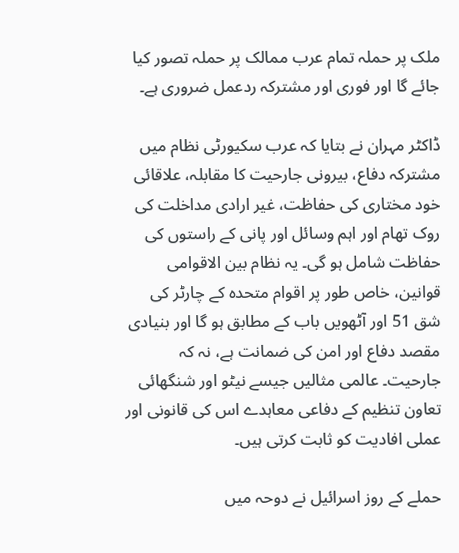ملک پر حملہ تمام عرب ممالک پر حملہ تصور کیا جائے گا اور فوری اور مشترکہ ردعمل ضروری ہے۔

ڈاکٹر مہران نے بتایا کہ عرب سکیورٹی نظام میں مشترکہ دفاع، بیرونی جارحیت کا مقابلہ، علاقائی خود مختاری کی حفاظت، غیر ارادی مداخلت کی روک تھام اور اہم وسائل اور پانی کے راستوں کی حفاظت شامل ہو گی۔ یہ نظام بین الاقوامی قوانین، خاص طور پر اقوام متحدہ کے چارٹر کی شق 51 اور آٹھویں باب کے مطابق ہو گا اور بنیادی مقصد دفاع اور امن کی ضمانت ہے، نہ کہ جارحیت۔ عالمی مثالیں جیسے نیٹو اور شنگھائی تعاون تنظیم کے دفاعی معاہدے اس کی قانونی اور عملی افادیت کو ثابت کرتی ہیں۔

حملے کے روز اسرائیل نے دوحہ میں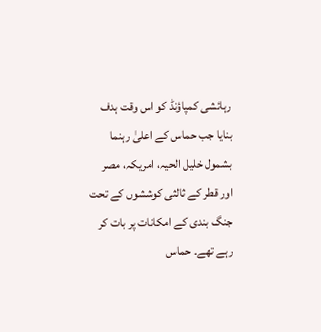رہائشی کمپاؤنڈ کو اس وقت ہدف بنایا جب حماس کے اعلیٰ رہنما بشمول خلیل الحیہ، امریکہ، مصر اور قطر کے ثالثی کوششوں کے تحت جنگ بندی کے امکانات پر بات کر رہے تھے۔ حماس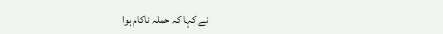نے کہا کہ حملہ ناکام ہوا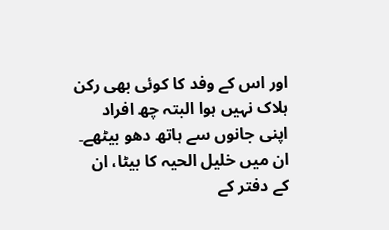اور اس کے وفد کا کوئی بھی رکن ہلاک نہیں ہوا البتہ چھ افراد اپنی جانوں سے ہاتھ دھو بیٹھے۔ ان میں خلیل الحیہ کا بیٹا، ان کے دفتر کے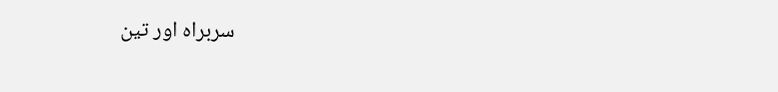سربراہ اور تین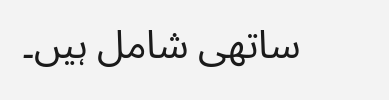ساتھی شامل ہیں۔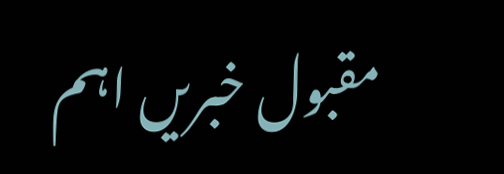مقبول خبریں اہم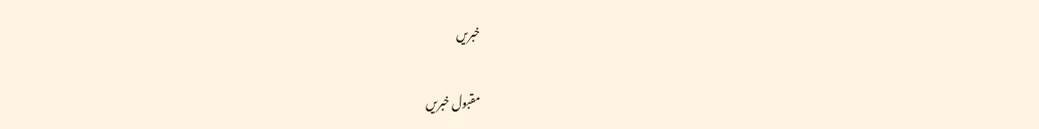خبریں

مقبول خبریں